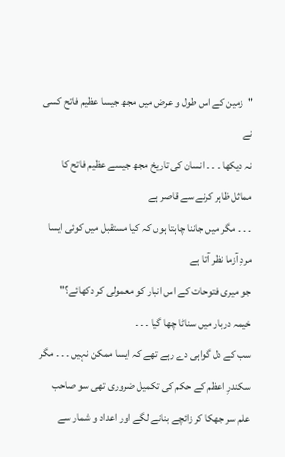"زمین کے اس طول و عرض میں مجھ جیسا عظیم فاتح کسی نے
نہ دیکھا ۔ ۔ ۔ انسان کی تاریخ مجھ جیسے عظیم فاتح کا مماثل ظاہر کرنے سے قاصر ہے
۔ ۔ ۔ مگر میں جاننا چاہتا ہوں کہ کیا مستقبل میں کوئی ایسا مردِ آزما نظر آتا ہے
جو میری فتوحات کے اس انبار کو معمولی کر دکھائے؟"
خیمہ دربار میں سناٹا چھا گیا ۔ ۔ ۔
سب کے دل گواہی دے رہے تھے کہ ایسا ممکن نہیں ۔ ۔ ۔ مگر سکندرِ اعظم کے حکم کی تکمیل ضروری تھی سو صاحب علم سر جھکا کر زائچے بنانے لگے اور اعداد و شمار سے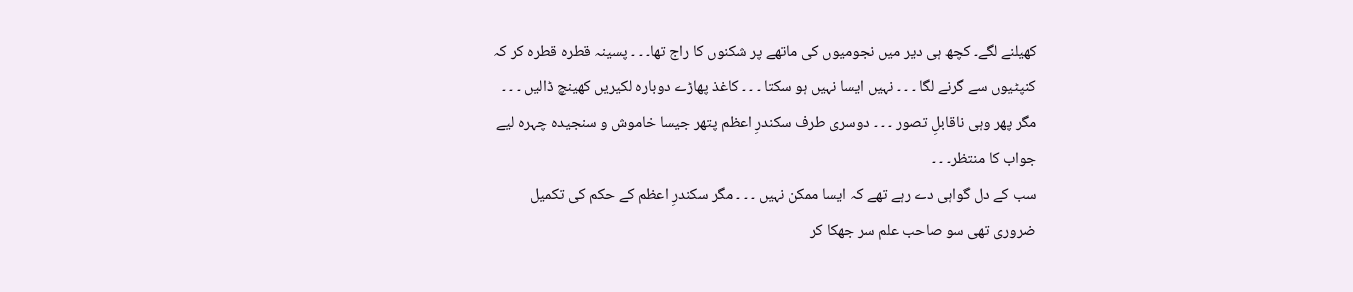کھیلنے لگے۔ کچھ ہی دیر میں نجومیوں کی ماتھے پر شکنوں کا راج تھا۔ ۔ ۔ پسینہ قطرہ قطرہ کر کہ کنپٹیوں سے گرنے لگا ۔ ۔ ۔ نہیں ایسا نہیں ہو سکتا ۔ ۔ ۔ کاغذ پھاڑے دوبارہ لکیریں کھینچ ڈالیں ۔ ۔ ۔ مگر پھر وہی ناقابلِ تصور ۔ ۔ ۔ دوسری طرف سکندرِ اعظم پتھر جیسا خاموش و سنجیدہ چہرہ لیے جواب کا منتظر۔ ۔ ۔
سب کے دل گواہی دے رہے تھے کہ ایسا ممکن نہیں ۔ ۔ ۔ مگر سکندرِ اعظم کے حکم کی تکمیل ضروری تھی سو صاحب علم سر جھکا کر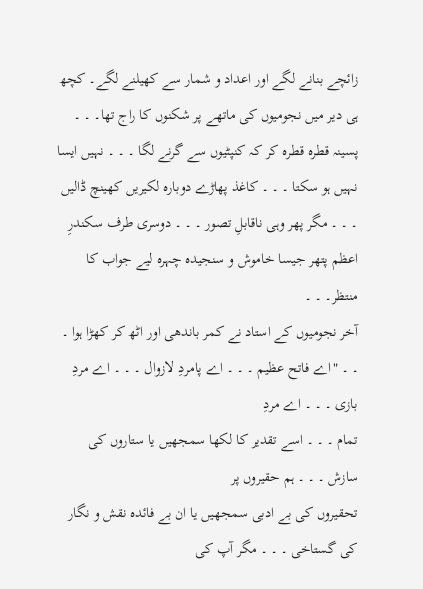زائچے بنانے لگے اور اعداد و شمار سے کھیلنے لگے۔ کچھ ہی دیر میں نجومیوں کی ماتھے پر شکنوں کا راج تھا۔ ۔ ۔ پسینہ قطرہ قطرہ کر کہ کنپٹیوں سے گرنے لگا ۔ ۔ ۔ نہیں ایسا نہیں ہو سکتا ۔ ۔ ۔ کاغذ پھاڑے دوبارہ لکیریں کھینچ ڈالیں ۔ ۔ ۔ مگر پھر وہی ناقابلِ تصور ۔ ۔ ۔ دوسری طرف سکندرِ اعظم پتھر جیسا خاموش و سنجیدہ چہرہ لیے جواب کا منتظر۔ ۔ ۔
آخر نجومیوں کے استاد نے کمر باندھی اور اٹھ کر کھڑا ہوا ۔
۔ ۔ "اے فاتح عظیم ۔ ۔ ۔ اے پامردِ لازوال ۔ ۔ ۔ اے مردِ بازی ۔ ۔ ۔ اے مردِ
تمام ۔ ۔ ۔ اسے تقدیر کا لکھا سمجھیں یا ستاروں کی سازش ۔ ۔ ۔ ہم حقیروں پر
تحقیروں کی بے ادبی سمجھیں یا ان بے فائدہ نقش و نگار کی گستاخی ۔ ۔ ۔ مگر آپ کی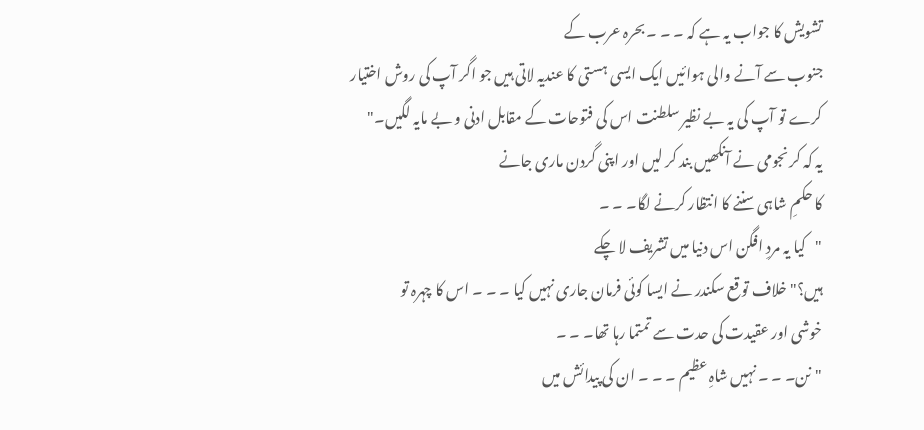تشویش کا جواب یہ ہے کہ ۔ ۔ ۔ بحرہ عرب کے
جنوب سے آنے والی ہوائیں ایک ایسی ہستی کا عندیہ لاتی ہیں جو اگر آپ کی روش اختیار
کرے تو آپ کی یہ بے نظیر سلطنت اس کی فتوحات کے مقابل ادنی و بے مایہ لگیں۔"
یہ کہ کر نجومی نے آنکھیں بند کر لیں اور اپنی گردن ماری جانے
کا حکمِ شاہی سننے کا انتظار کرنے لگا۔ ۔ ۔
"کیا یہ مردِ افگن اس دنیا میں تشریف لا چکے
ہیں؟" خلاف توقع سکندر نے ایسا کوئی فرمان جاری نہیں کیا ۔ ۔ ۔ اس کا چہرہ تو
خوشی اور عقیدت کی حدت سے تمتما رہا تھا۔ ۔ ۔
"نن۔ ۔ ۔ نہیں شاہِ عظیم ۔ ۔ ۔ ان کی پیدائش میں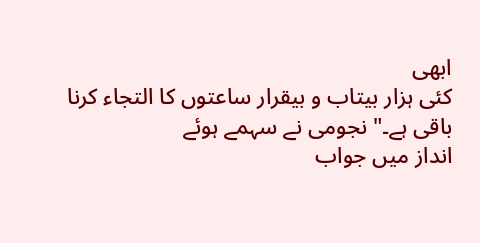ابھی
کئی ہزار بیتاب و بیقرار ساعتوں کا التجاء کرنا باقی ہے۔" نجومی نے سہمے ہوئے
انداز میں جواب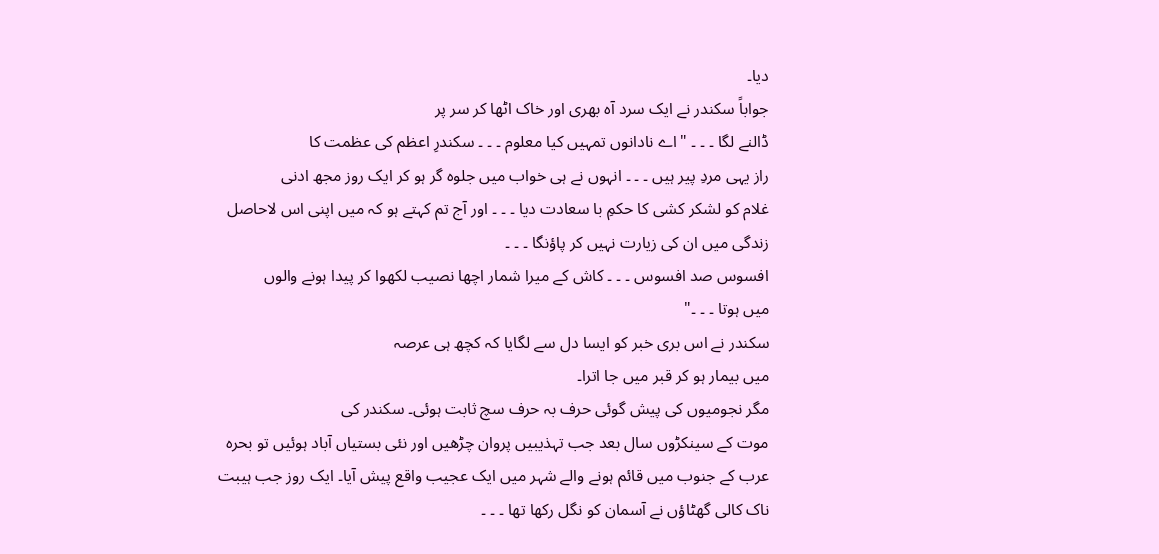دیا۔
جواباً سکندر نے ایک سرد آہ بھری اور خاک اٹھا کر سر پر
ڈالنے لگا ۔ ۔ ۔ "اے نادانوں تمہیں کیا معلوم ۔ ۔ ۔ سکندرِ اعظم کی عظمت کا
راز یہی مردِ پیر ہیں ۔ ۔ ۔ انہوں نے ہی خواب میں جلوہ گر ہو کر ایک روز مجھ ادنی
غلام کو لشکر کشی کا حکمِ با سعادت دیا ۔ ۔ ۔ اور آج تم کہتے ہو کہ میں اپنی اس لاحاصل
زندگی میں ان کی زیارت نہیں کر پاؤنگا ۔ ۔ ۔
افسوس صد افسوس ۔ ۔ ۔ کاش کے میرا شمار اچھا نصیب لکھوا کر پیدا ہونے والوں
میں ہوتا ۔ ۔ ۔"
سکندر نے اس بری خبر کو ایسا دل سے لگایا کہ کچھ ہی عرصہ
میں بیمار ہو کر قبر میں جا اترا۔
مگر نجومیوں کی پیش گوئی حرف بہ حرف سچ ثابت ہوئی۔ سکندر کی
موت کے سینکڑوں سال بعد جب تہذیبیں پروان چڑھیں اور نئی بستیاں آباد ہوئیں تو بحرہ
عرب کے جنوب میں قائم ہونے والے شہر میں ایک عجیب واقع پیش آیا۔ ایک روز جب ہیبت
ناک کالی گھٹاؤں نے آسمان کو نگل رکھا تھا ۔ ۔ ۔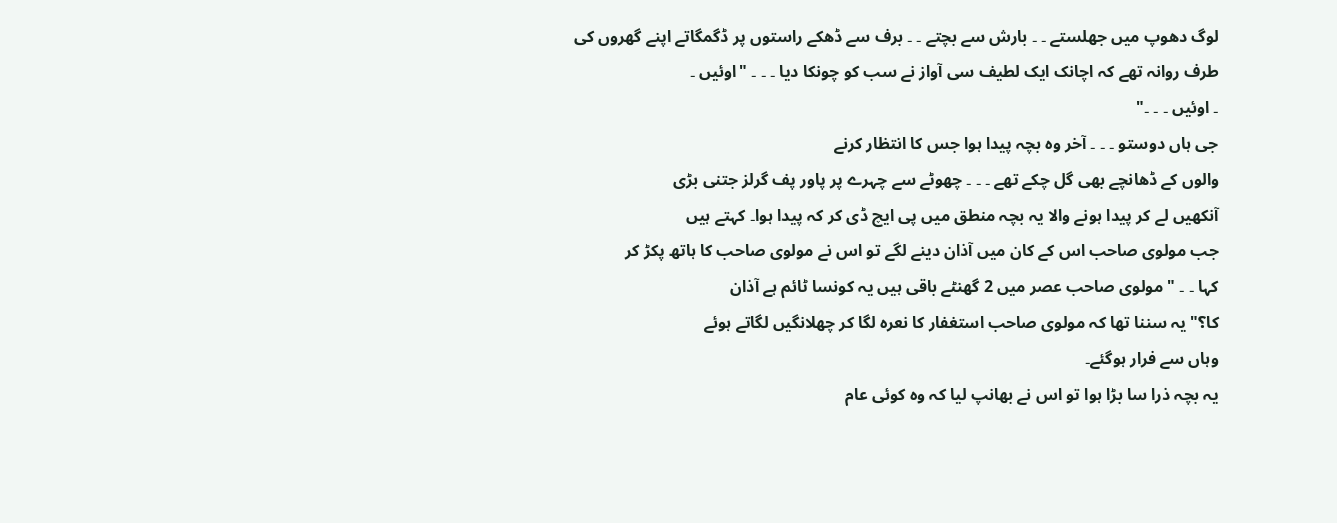لوگ دھوپ میں جھلستے ۔ ۔ بارش سے بچتے ۔ ۔ برف سے ڈھکے راستوں پر ڈگمگاتے اپنے گھروں کی
طرف روانہ تھے کہ اچانک ایک لطیف سی آواز نے سب کو چونکا دیا ۔ ۔ ۔ "اوئیں ۔
۔ اوئیں ۔ ۔ ۔"
جی ہاں دوستو ۔ ۔ ۔ آخر وہ بچہ پیدا ہوا جس کا انتظار کرنے
والوں کے ڈھانچے بھی گل چکے تھے ۔ ۔ ۔ چھوٹے سے چہرے پر پاور پف گرلز جتنی بڑی
آنکھیں لے کر پیدا ہونے والا یہ بچہ منطق میں پی ایچ ڈی کر کہ پیدا ہوا۔ کہتے ہیں
جب مولوی صاحب اس کے کان میں آذان دینے لگے تو اس نے مولوی صاحب کا ہاتھ پکڑ کر
کہا ۔ ۔ "مولوی صاحب عصر میں 2 گھنٹے باقی ہیں یہ کونسا ٹائم ہے آذان
کا؟" یہ سننا تھا کہ مولوی صاحب استغفار کا نعرہ لگا کر چھلانگیں لگاتے ہوئے
وہاں سے فرار ہوگئے۔
یہ بچہ ذرا سا بڑا ہوا تو اس نے بھانپ لیا کہ وہ کوئی عام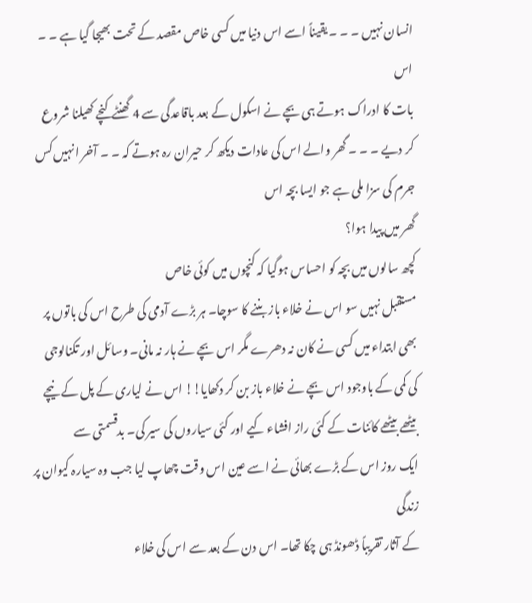انسان نہیں ۔ ۔ ۔ یقیناً اسے اس دنیا میں کسی خاص مقصد کے تحت بھیجا گیا ہے ۔ ۔ اس
بات کا ادراک ہوتے ہی بچے نے اسکول کے بعد باقاعدگی سے 4 گھنٹے کنچے کھیلنا شروع
کر دیے ۔ ۔ ۔ گھر والے اس کی عادات دیکھ کر حیران رہ ہوتے کہ ۔ ۔ آخر انہیں کس جرم کی سزا ملی ہے جو ایسا بچہ اس
گھر میں پیدا ہوا؟
کچھ سالوں میں بچہ کو احساس ہوگیا کہ کنچوں میں کوئی خاص
مستقبل نہیں سو اس نے خلاء باز بننے کا سوچا۔ ہر بڑے آدمی کی طرح اس کی باتوں پر
بھی ابتداء میں کسی نے کان نہ دھرے مگر اس بچے نے ہار نہ مانی۔ وسائل اور تکنالوجی
کی کمی کے باوجود اس بچے نے خلاء باز بن کر دکھایا!! اس نے لیاری کے پل کے نیچے
بیٹھے بیٹھے کائنات کے کئی راز افشاء کیے اور کئی سیاروں کی سیر کی۔ بدقسمتی سے
ایک روز اس کے بڑے بھائی نے اسے عین اس وقت چھاپ لیا جب وہ سیارہ کیوان پر زندگی
کے آثار تقریباً ڈھونڈ ہی چکا تھا۔ اس دن کے بعد سے اس کی خلاء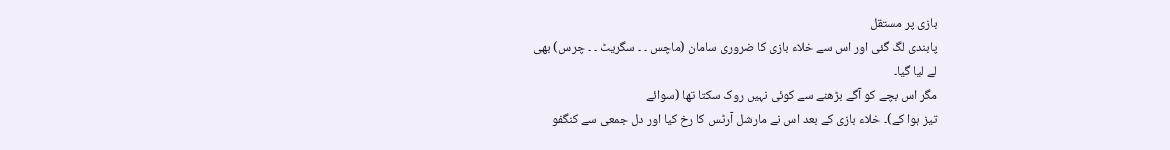بازی پر مستقل
پابندی لگ گئی اور اس سے خلاء بازی کا ضروری سامان (ماچس ۔ ۔ سگریٹ ۔ ۔ چرس) بھی
لے لیا گیا۔
مگر اس بچے کو آگے بڑھنے سے کوئی نہیں روک سکتا تھا (سوائے
تیز ہوا کے)۔ خلاء بازی کے بعد اس نے مارشل آرٹس کا رخ کیا اور دل جمعی سے کنگفو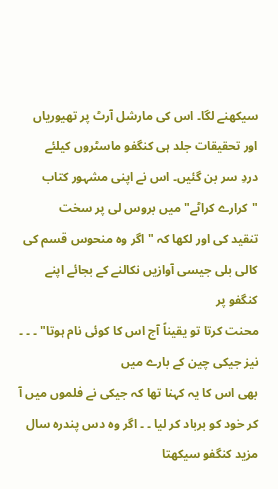سیکھنے لگا۔ اس کی مارشل آرٹ پر تھیوریاں اور تحقیقات جلد ہی کنگفو ماسٹروں کیلئے
دردِ سر بن گئیں۔ اس نے اپنی مشہور کتاب "کرارے کراٹے" میں بروس لی پر سخت
تنقید کی اور لکھا کہ "اگر وہ منحوس قسم کی کالی بلی جیسی آوازیں نکالنے کے بجائے اپنے کنگفو پر
محنت کرتا تو یقیناً آج اس کا کوئی نام ہوتا" ۔ ۔ ۔ نیز جیکی چین کے بارے میں
بھی اس کا یہ کہنا تھا کہ جیکی نے فلموں میں آ کر خود کو برباد کر لیا ۔ ۔ اگر وہ دس پندرہ سال مزید کنگفو سیکھتا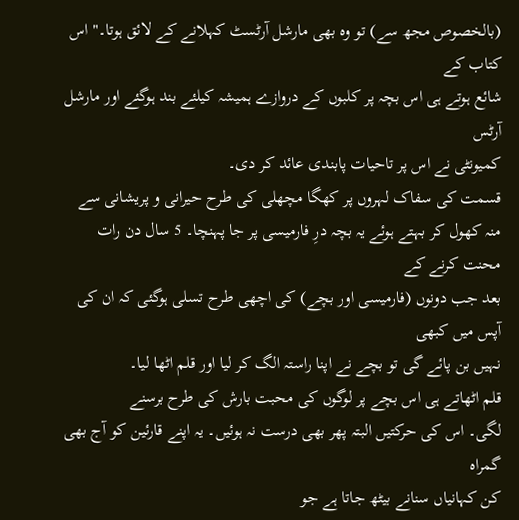(بالخصوص مجھ سے) تو وہ بھی مارشل آرٹسٹ کہلانے کے لائق ہوتا۔" اس کتاب کے
شائع ہوتے ہی اس بچہ پر کلبوں کے دروازے ہمیشہ کیلئے بند ہوگئے اور مارشل آرٹس
کمیونٹی نے اس پر تاحیات پابندی عائد کر دی۔
قسمت کی سفاک لہروں پر کھگا مچھلی کی طرح حیرانی و پریشانی سے
منہ کھول کر بہتے ہوئے یہ بچہ درِ فارمیسی پر جا پہنچا۔ 5 سال دن رات محنت کرنے کے
بعد جب دونوں (فارمیسی اور بچے) کی اچھی طرح تسلی ہوگئی کہ ان کی آپس میں کبھی
نہیں بن پائے گی تو بچے نے اپنا راستہ الگ کر لیا اور قلم اٹھا لیا۔
قلم اٹھاتے ہی اس بچے پر لوگوں کی محبت بارش کی طرح برسنے
لگی۔ اس کی حرکتیں البتہ پھر بھی درست نہ ہوئیں۔ یہ اپنے قارئین کو آج بھی گمراہ
کن کہانیاں سنانے بیٹھ جاتا ہے جو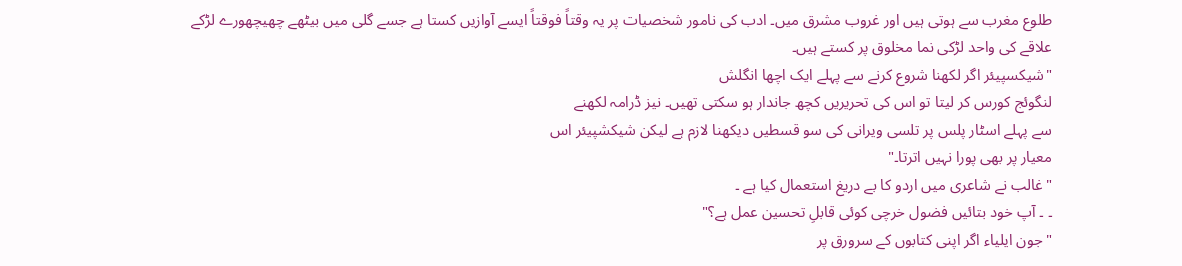طلوع مغرب سے ہوتی ہیں اور غروب مشرق میں۔ ادب کی نامور شخصیات پر یہ وقتاً فوقتاً ایسے آوازیں کستا ہے جسے گلی میں بیٹھے چھیچھورے لڑکے
علاقے کی واحد لڑکی نما مخلوق پر کستے ہیں۔
"شیکسپیئر اگر لکھنا شروع کرنے سے پہلے ایک اچھا انگلش
لنگوئج کورس کر لیتا تو اس کی تحریریں کچھ جاندار ہو سکتی تھیں۔ نیز ڈرامہ لکھنے
سے پہلے اسٹار پلس پر تلسی ویرانی کی سو قسطیں دیکھنا لازم ہے لیکن شیکشپیئر اس
معیار پر بھی پورا نہیں اترتا۔"
"غالب نے شاعری میں اردو کا بے دریغ استعمال کیا ہے ۔
۔ ۔ آپ خود بتائیں فضول خرچی کوئی قابلِ تحسین عمل ہے؟"
"جون ایلیاء اگر اپنی کتابوں کے سرورق پر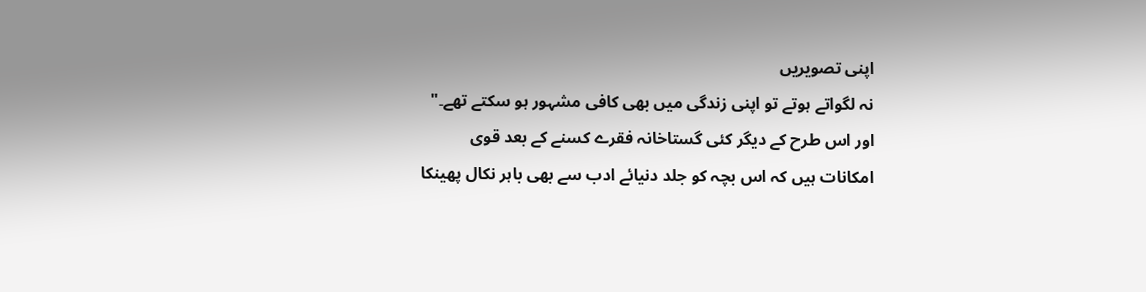اپنی تصویریں
نہ لگواتے ہوتے تو اپنی زندگی میں بھی کافی مشہور ہو سکتے تھے۔"
اور اس طرح کے دیگر کئی گستاخانہ فقرے کسنے کے بعد قوی
امکانات ہیں کہ اس بچہ کو جلد دنیائے ادب سے بھی باہر نکال پھینکا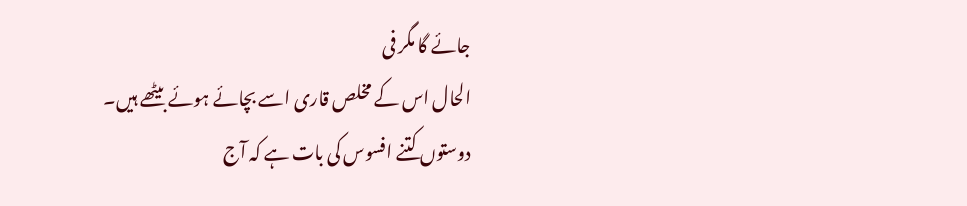جائے گا مگر فی
الحال اس کے مخلص قاری اسے بچائے ہوئے بیٹھے ہیں۔
دوستوں کتنے افسوس کی بات ہے کہ آج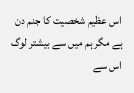اس عظیم شخصیت کا جنم دن
ہے مگر ہم میں سے بیشتر لوگ اس سے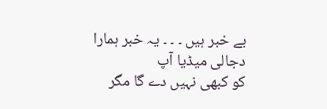بے خبر ہیں ۔ ۔ ۔ یہ خبر ہمارا دجالی میڈیا آپ
کو کبھی نہیں دے گا مگر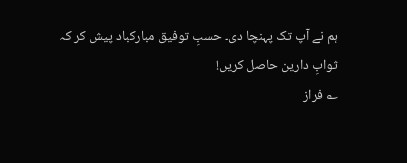ہم نے آپ تک پہنچا دی۔ حسبِ توفیق مبارکباد پیش کر کہ
ثوابِ دارین حاصل کریں!
؎ فراز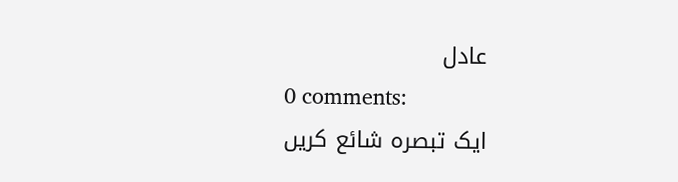عادل
0 comments:
ایک تبصرہ شائع کریں